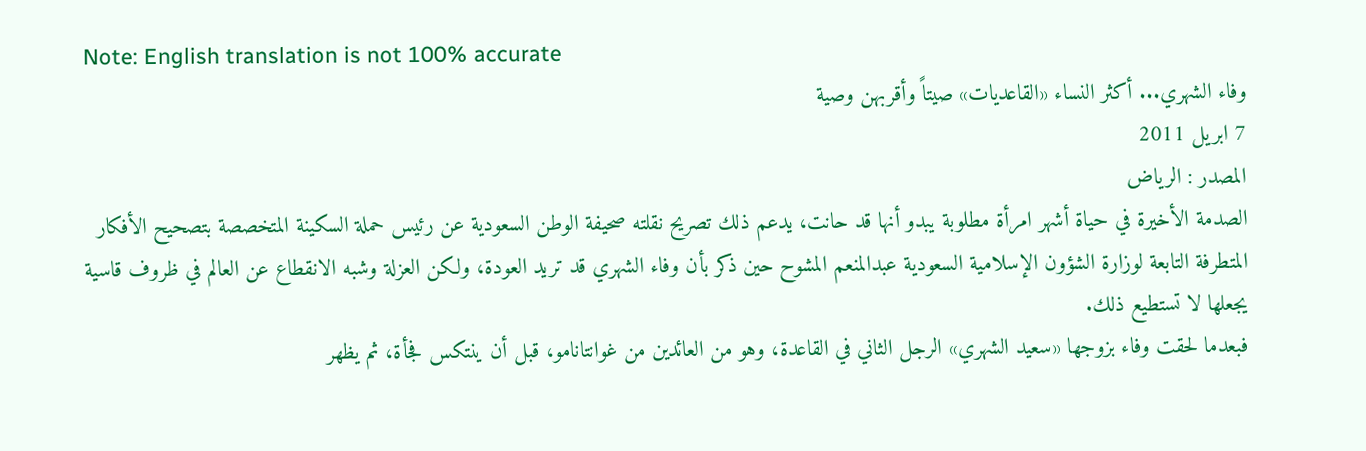Note: English translation is not 100% accurate
وفاء الشهري... أكثر النساء «القاعديات» صيتاً وأقربهن وصية
7 ابريل 2011
المصدر : الرياض
الصدمة الأخيرة في حياة أشهر امرأة مطلوبة يبدو أنها قد حانت، يدعم ذلك تصريح نقلته صحيفة الوطن السعودية عن رئيس حملة السكينة المتخصصة بتصحيح الأفكار المتطرفة التابعة لوزارة الشؤون الإسلامية السعودية عبدالمنعم المشوح حين ذكر بأن وفاء الشهري قد تريد العودة، ولكن العزلة وشبه الانقطاع عن العالم في ظروف قاسية يجعلها لا تستطيع ذلك.
فبعدما لحقت وفاء بزوجها «سعيد الشهري» الرجل الثاني في القاعدة، وهو من العائدين من غوانتانامو، قبل أن ينتكس فجأة، ثم يظهر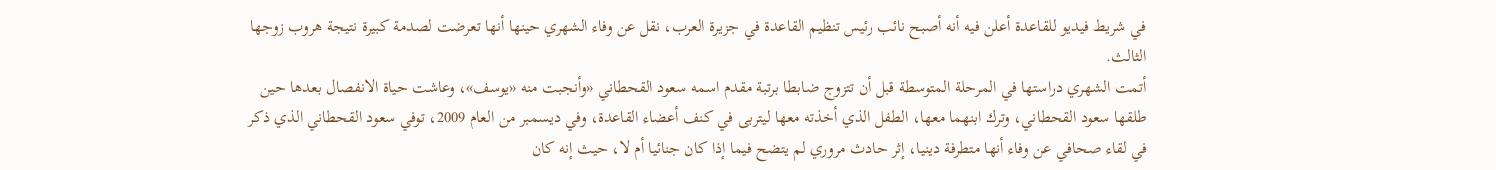في شريط فيديو للقاعدة أعلن فيه أنه أصبح نائب رئيس تنظيم القاعدة في جزيرة العرب، نقل عن وفاء الشهري حينها أنها تعرضت لصدمة كبيرة نتيجة هروب زوجها الثالث.
أتمت الشهري دراستها في المرحلة المتوسطة قبل أن تتزوج ضابطا برتبة مقدم اسمه سعود القحطاني «وأنجبت منه «يوسف»، وعاشت حياة الانفصال بعدها حين طلقها سعود القحطاني، وترك ابنهما معها، الطفل الذي أخذته معها ليتربى في كنف أعضاء القاعدة، وفي ديسمبر من العام 2009، توفي سعود القحطاني الذي ذكر في لقاء صحافي عن وفاء أنها متطرفة دينيا، إثر حادث مروري لم يتضح فيما إذا كان جنائيا أم لا، حيث إنه كان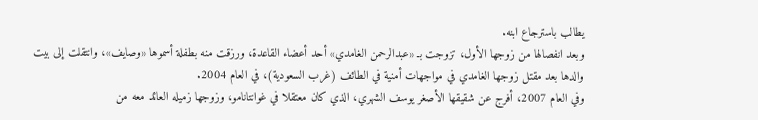يطالب باسترجاع ابنه.
وبعد انفصالها من زوجها الأول، تزوجت بـ «عبدالرحمن الغامدي» أحد أعضاء القاعدة، ورزقت منه بطفلة أسموها «وصايف»، وانتقلت إلى بيت والدها بعد مقتل زوجها الغامدي في مواجهات أمنية في الطائف (غرب السعودية)، في العام 2004.
وفي العام 2007، أفرج عن شقيقها الأصغر يوسف الشهري، الذي كان معتقلا في غوانتانامو، وزوجها زميله العائد معه من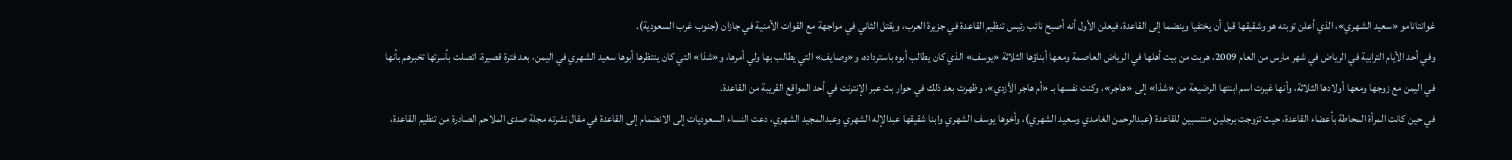غوانتانامو «سعيد الشهري»، الذي أعلن توبته هو وشقيقها قبل أن يختفيا وينضما إلى القاعدة، فيعلن الأول أنه أصبح نائب رئيس تنظيم القاعدة في جزيرة العرب، ويقتل الثاني في مواجهة مع القوات الأمنية في جازان (جنوب غرب السعودية).
وفي أحد الأيام الترابية في الرياض في شهر مارس من العام 2009، هربت من بيت أهلها في الرياض العاصمة ومعها أبناؤها الثلاثة «يوسف» الذي كان يطالب أبوه باسترداده، و«وصايف» التي يطالب بها ولي أمرها، و«شذا» التي كان ينتظرها أبوها سعيد الشهري في اليمن، بعد فترة قصيرة، اتصلت بأسرتها تخبرهم بأنها في اليمن مع زوجها ومعها أولادها الثلاثة، وأنها غيرت اسم ابنتها الرضيعة من «شذا» إلى «هاجر»، وكنت نفسها بـ «أم هاجر الأزدي»، وظهرت بعد ذلك في حوار بث عبر الإنترنت في أحد المواقع القريبة من القاعدة.
في حين كانت المرأة المحاطة بأعضاء القاعدة، حيث تزوجت برجلين منتسبين للقاعدة (عبدالرحمن الغامدي وسعيد الشهري)، وأخوها يوسف الشهري وابنا شقيقها عبدالإله الشهري وعبدالمجيد الشهري، دعت النساء السعوديات إلى الانضمام إلى القاعدة في مقال نشرته مجلة صدى الملاحم الصادرة من تنظيم القاعدة،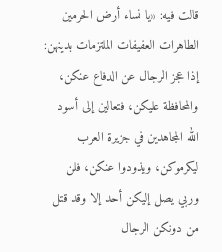قالت فيه: «يا نساء أرض الحرمين الطاهرات العفيفات الملتزمات بدينهن: إذا عجز الرجال عن الدفاع عنكن، والمحافظة عليكن، فتعالين إلى أسود الله المجاهدين في جزيرة العرب ليكرموكن، ويذودوا عنكن، فلن وربي يصل إليكن أحد إلا وقد قتل من دونكن الرجال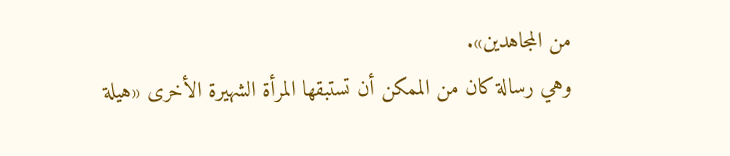من المجاهدين».
وهي رسالة كان من الممكن أن تستبقها المرأة الشهيرة الأخرى «هيلة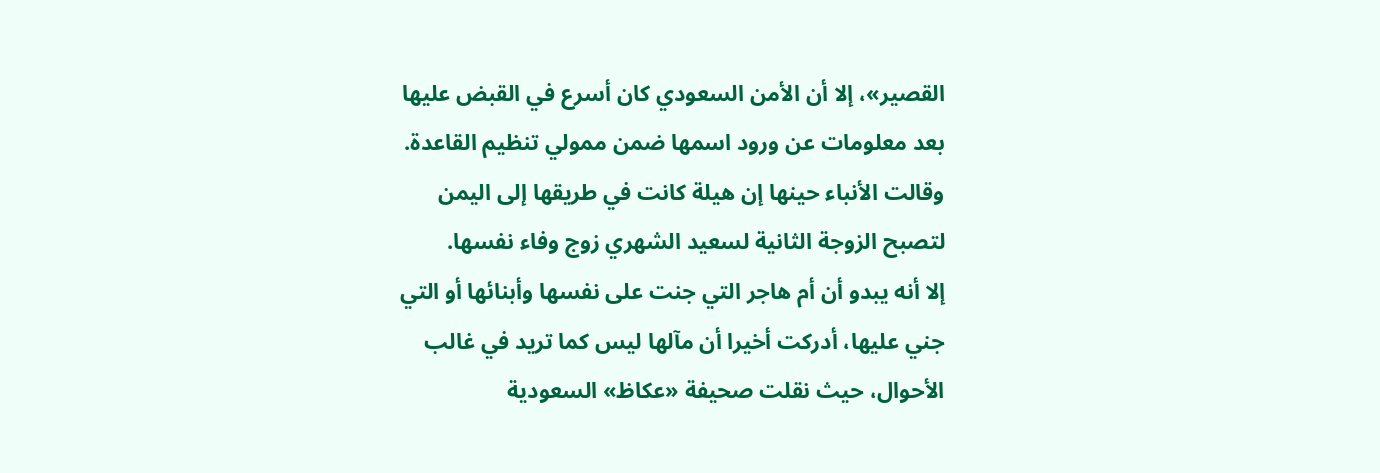القصير»، إلا أن الأمن السعودي كان أسرع في القبض عليها بعد معلومات عن ورود اسمها ضمن ممولي تنظيم القاعدة. وقالت الأنباء حينها إن هيلة كانت في طريقها إلى اليمن لتصبح الزوجة الثانية لسعيد الشهري زوج وفاء نفسها.
إلا أنه يبدو أن أم هاجر التي جنت على نفسها وأبنائها أو التي جني عليها، أدركت أخيرا أن مآلها ليس كما تريد في غالب الأحوال، حيث نقلت صحيفة «عكاظ» السعودية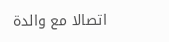اتصالا مع والدة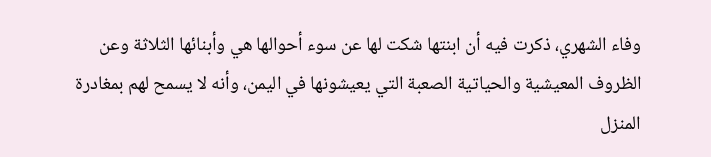وفاء الشهري، ذكرت فيه أن ابنتها شكت لها عن سوء أحوالها هي وأبنائها الثلاثة وعن الظروف المعيشية والحياتية الصعبة التي يعيشونها في اليمن، وأنه لا يسمح لهم بمغادرة المنزل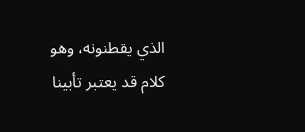الذي يقطنونه، وهو كلام قد يعتبر تأبينا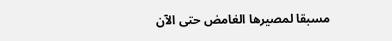مسبقا لمصيرها الغامض حتى الآن